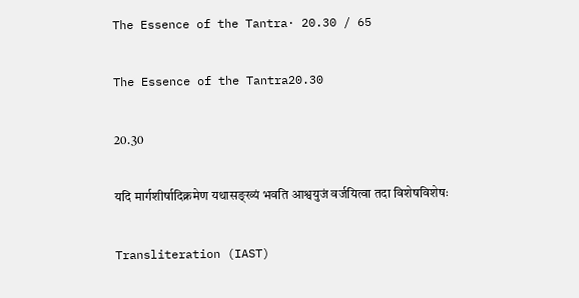The Essence of the Tantra· 20.30 / 65

The Essence of the Tantra20.30

20.30

यदि मार्गशीर्षादिक्रमेण यथासङ्ख्यं भवति आश्वयुजं वर्जयित्वा तदा विशेषविशेषः

Transliteration (IAST)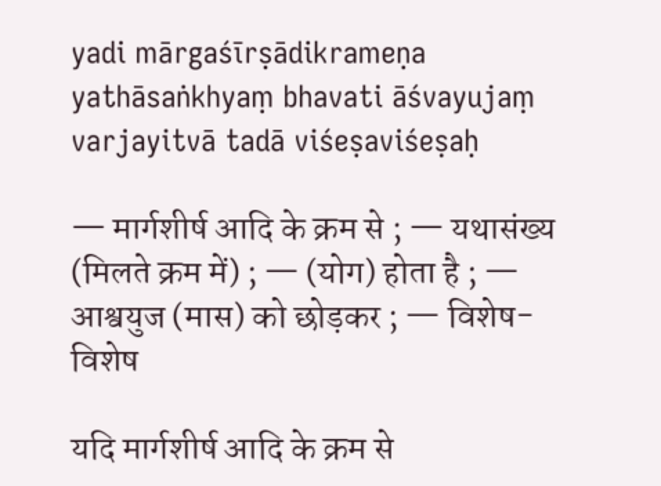yadi mārgaśīrṣādikrameṇa yathāsaṅkhyaṃ bhavati āśvayujaṃ varjayitvā tadā viśeṣaviśeṣaḥ

— मार्गशीर्ष आदि के क्रम से ; — यथासंख्य (मिलते क्रम में) ; — (योग) होता है ; — आश्वयुज (मास) को छोड़कर ; — विशेष-विशेष

यदि मार्गशीर्ष आदि के क्रम से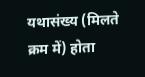यथासंख्य (मिलते क्रम में) होता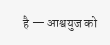है — आश्वयुज को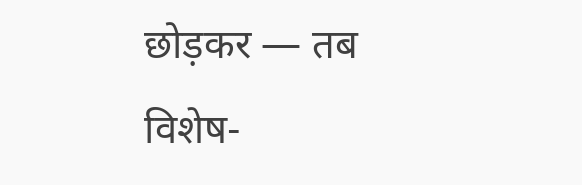छोड़कर — तब विशेष-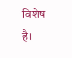विशेष है।